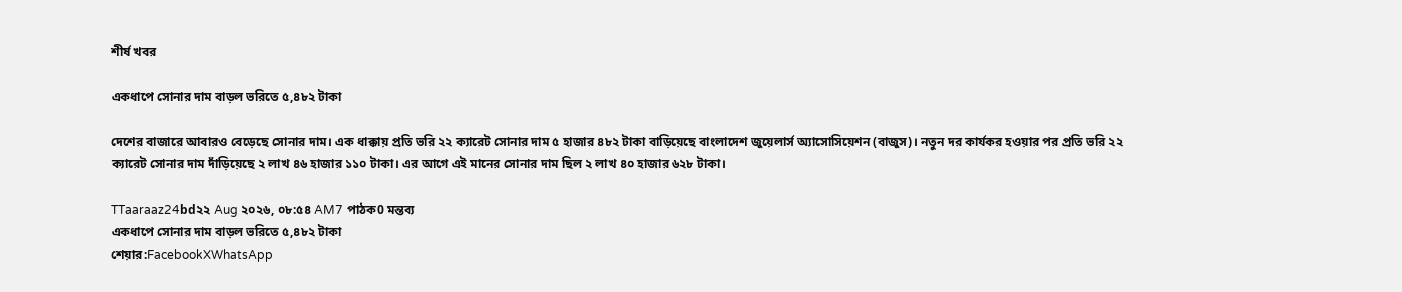শীর্ষ খবর

একধাপে সোনার দাম বাড়ল ভরিতে ৫,৪৮২ টাকা

দেশের বাজারে আবারও বেড়েছে সোনার দাম। এক ধাক্কায় প্রতি ভরি ২২ ক্যারেট সোনার দাম ৫ হাজার ৪৮২ টাকা বাড়িয়েছে বাংলাদেশ জুয়েলার্স অ্যাসোসিয়েশন (বাজুস)। নতুন দর কার্যকর হওয়ার পর প্রতি ভরি ২২ ক্যারেট সোনার দাম দাঁড়িয়েছে ২ লাখ ৪৬ হাজার ১১০ টাকা। এর আগে এই মানের সোনার দাম ছিল ২ লাখ ৪০ হাজার ৬২৮ টাকা।

TTaaraaz24bd২২ Aug ২০২৬, ০৮:৫৪ AM7 পাঠক0 মন্তব্য
একধাপে সোনার দাম বাড়ল ভরিতে ৫,৪৮২ টাকা
শেয়ার:FacebookXWhatsApp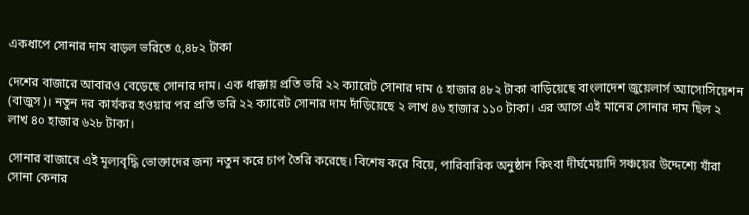একধাপে সোনার দাম বাড়ল ভরিতে ৫,৪৮২ টাকা

দেশের বাজারে আবারও বেড়েছে সোনার দাম। এক ধাক্কায় প্রতি ভরি ২২ ক্যারেট সোনার দাম ৫ হাজার ৪৮২ টাকা বাড়িয়েছে বাংলাদেশ জুয়েলার্স অ্যাসোসিয়েশন (বাজুস)। নতুন দর কার্যকর হওয়ার পর প্রতি ভরি ২২ ক্যারেট সোনার দাম দাঁড়িয়েছে ২ লাখ ৪৬ হাজার ১১০ টাকা। এর আগে এই মানের সোনার দাম ছিল ২ লাখ ৪০ হাজার ৬২৮ টাকা।

সোনার বাজারে এই মূল্যবৃদ্ধি ভোক্তাদের জন্য নতুন করে চাপ তৈরি করেছে। বিশেষ করে বিয়ে, পারিবারিক অনুষ্ঠান কিংবা দীর্ঘমেয়াদি সঞ্চয়ের উদ্দেশ্যে যাঁরা সোনা কেনার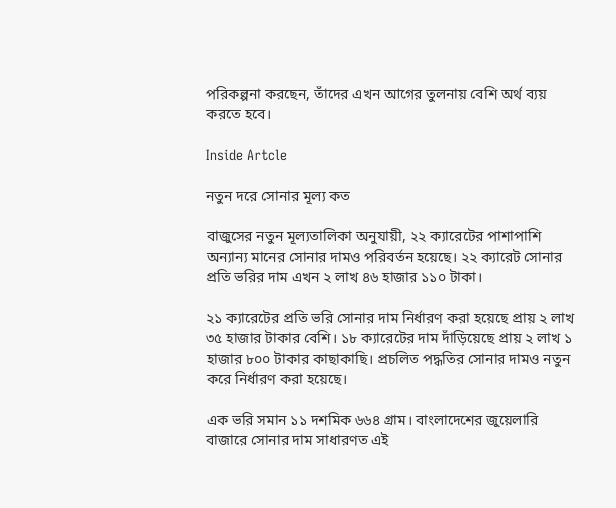পরিকল্পনা করছেন, তাঁদের এখন আগের তুলনায় বেশি অর্থ ব্যয় করতে হবে।

Inside Artcle

নতুন দরে সোনার মূল্য কত

বাজুসের নতুন মূল্যতালিকা অনুযায়ী, ২২ ক্যারেটের পাশাপাশি অন্যান্য মানের সোনার দামও পরিবর্তন হয়েছে। ২২ ক্যারেট সোনার প্রতি ভরির দাম এখন ২ লাখ ৪৬ হাজার ১১০ টাকা।

২১ ক্যারেটের প্রতি ভরি সোনার দাম নির্ধারণ করা হয়েছে প্রায় ২ লাখ ৩৫ হাজার টাকার বেশি। ১৮ ক্যারেটের দাম দাঁড়িয়েছে প্রায় ২ লাখ ১ হাজার ৮০০ টাকার কাছাকাছি। প্রচলিত পদ্ধতির সোনার দামও নতুন করে নির্ধারণ করা হয়েছে।

এক ভরি সমান ১১ দশমিক ৬৬৪ গ্রাম। বাংলাদেশের জুয়েলারি বাজারে সোনার দাম সাধারণত এই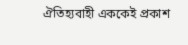ঐতিহ্যবাহী এককেই প্রকাশ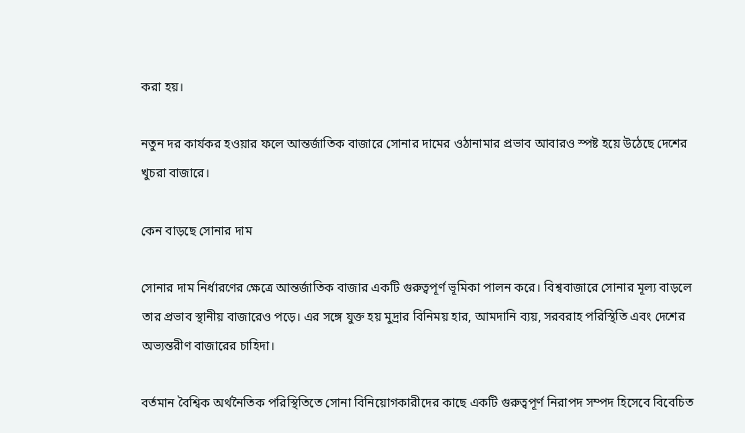করা হয়।

নতুন দর কার্যকর হওয়ার ফলে আন্তর্জাতিক বাজারে সোনার দামের ওঠানামার প্রভাব আবারও স্পষ্ট হয়ে উঠেছে দেশের খুচরা বাজারে।

কেন বাড়ছে সোনার দাম

সোনার দাম নির্ধারণের ক্ষেত্রে আন্তর্জাতিক বাজার একটি গুরুত্বপূর্ণ ভূমিকা পালন করে। বিশ্ববাজারে সোনার মূল্য বাড়লে তার প্রভাব স্থানীয় বাজারেও পড়ে। এর সঙ্গে যুক্ত হয় মুদ্রার বিনিময় হার, আমদানি ব্যয়, সরবরাহ পরিস্থিতি এবং দেশের অভ্যন্তরীণ বাজারের চাহিদা।

বর্তমান বৈশ্বিক অর্থনৈতিক পরিস্থিতিতে সোনা বিনিয়োগকারীদের কাছে একটি গুরুত্বপূর্ণ নিরাপদ সম্পদ হিসেবে বিবেচিত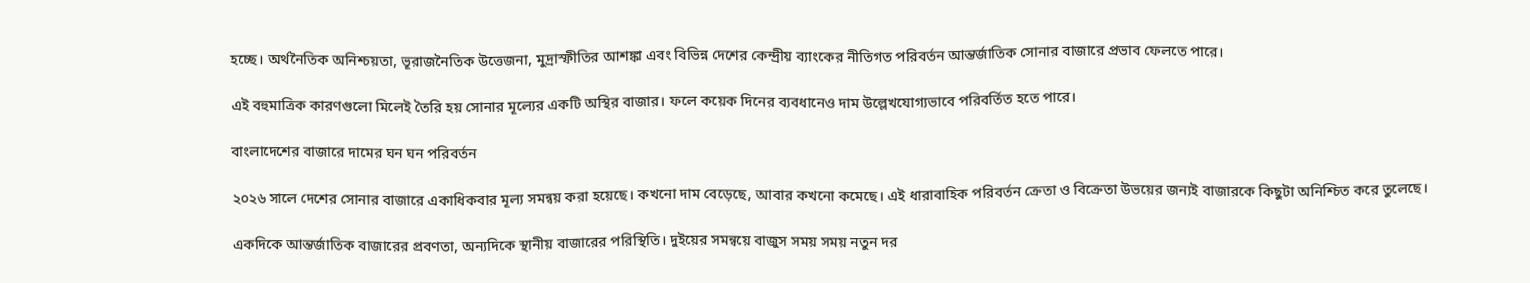হচ্ছে। অর্থনৈতিক অনিশ্চয়তা, ভূরাজনৈতিক উত্তেজনা, মুদ্রাস্ফীতির আশঙ্কা এবং বিভিন্ন দেশের কেন্দ্রীয় ব্যাংকের নীতিগত পরিবর্তন আন্তর্জাতিক সোনার বাজারে প্রভাব ফেলতে পারে।

এই বহুমাত্রিক কারণগুলো মিলেই তৈরি হয় সোনার মূল্যের একটি অস্থির বাজার। ফলে কয়েক দিনের ব্যবধানেও দাম উল্লেখযোগ্যভাবে পরিবর্তিত হতে পারে।

বাংলাদেশের বাজারে দামের ঘন ঘন পরিবর্তন

২০২৬ সালে দেশের সোনার বাজারে একাধিকবার মূল্য সমন্বয় করা হয়েছে। কখনো দাম বেড়েছে, আবার কখনো কমেছে। এই ধারাবাহিক পরিবর্তন ক্রেতা ও বিক্রেতা উভয়ের জন্যই বাজারকে কিছুটা অনিশ্চিত করে তুলেছে।

একদিকে আন্তর্জাতিক বাজারের প্রবণতা, অন্যদিকে স্থানীয় বাজারের পরিস্থিতি। দুইয়ের সমন্বয়ে বাজুস সময় সময় নতুন দর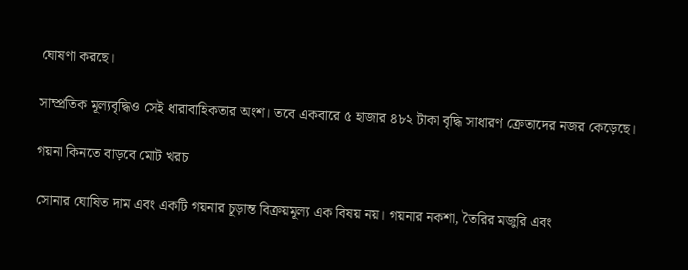ঘোষণা করছে।

সাম্প্রতিক মূল্যবৃদ্ধিও সেই ধারাবাহিকতার অংশ। তবে একবারে ৫ হাজার ৪৮২ টাকা বৃদ্ধি সাধারণ ক্রেতাদের নজর কেড়েছে।

গয়না কিনতে বাড়বে মোট খরচ

সোনার ঘোষিত দাম এবং একটি গয়নার চূড়ান্ত বিক্রয়মূল্য এক বিষয় নয়। গয়নার নকশা, তৈরির মজুরি এবং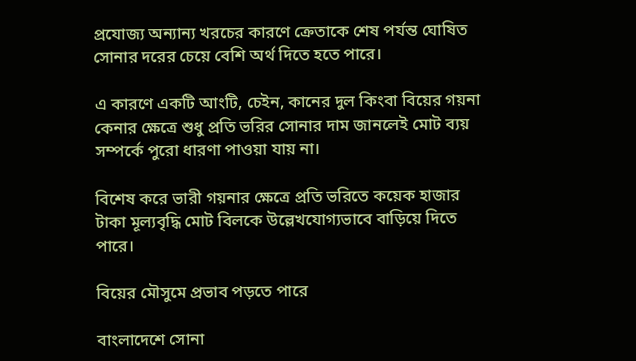প্রযোজ্য অন্যান্য খরচের কারণে ক্রেতাকে শেষ পর্যন্ত ঘোষিত সোনার দরের চেয়ে বেশি অর্থ দিতে হতে পারে।

এ কারণে একটি আংটি, চেইন, কানের দুল কিংবা বিয়ের গয়না কেনার ক্ষেত্রে শুধু প্রতি ভরির সোনার দাম জানলেই মোট ব্যয় সম্পর্কে পুরো ধারণা পাওয়া যায় না।

বিশেষ করে ভারী গয়নার ক্ষেত্রে প্রতি ভরিতে কয়েক হাজার টাকা মূল্যবৃদ্ধি মোট বিলকে উল্লেখযোগ্যভাবে বাড়িয়ে দিতে পারে।

বিয়ের মৌসুমে প্রভাব পড়তে পারে

বাংলাদেশে সোনা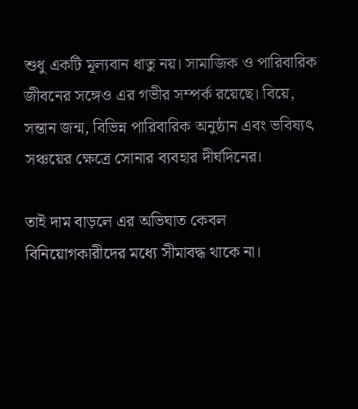শুধু একটি মূল্যবান ধাতু নয়। সামাজিক ও পারিবারিক জীবনের সঙ্গেও এর গভীর সম্পর্ক রয়েছে। বিয়ে, সন্তান জন্ম, বিভিন্ন পারিবারিক অনুষ্ঠান এবং ভবিষ্যৎ সঞ্চয়ের ক্ষেত্রে সোনার ব্যবহার দীর্ঘদিনের।

তাই দাম বাড়লে এর অভিঘাত কেবল বিনিয়োগকারীদের মধ্যে সীমাবদ্ধ থাকে না।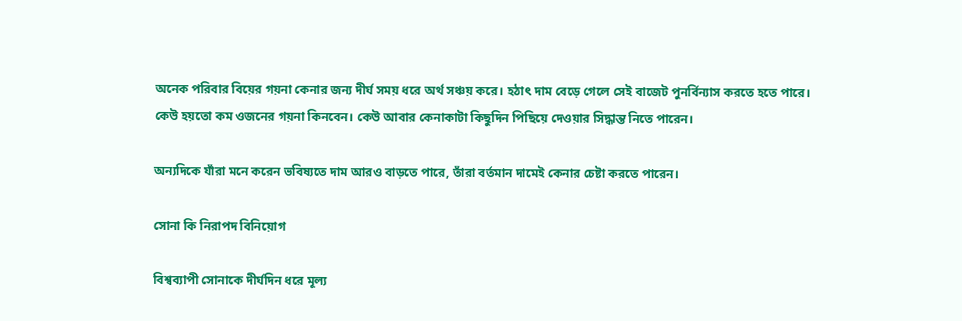অনেক পরিবার বিয়ের গয়না কেনার জন্য দীর্ঘ সময় ধরে অর্থ সঞ্চয় করে। হঠাৎ দাম বেড়ে গেলে সেই বাজেট পুনর্বিন্যাস করতে হতে পারে। কেউ হয়তো কম ওজনের গয়না কিনবেন। কেউ আবার কেনাকাটা কিছুদিন পিছিয়ে দেওয়ার সিদ্ধান্ত নিতে পারেন।

অন্যদিকে যাঁরা মনে করেন ভবিষ্যতে দাম আরও বাড়তে পারে, তাঁরা বর্তমান দামেই কেনার চেষ্টা করতে পারেন।

সোনা কি নিরাপদ বিনিয়োগ

বিশ্বব্যাপী সোনাকে দীর্ঘদিন ধরে মূল্য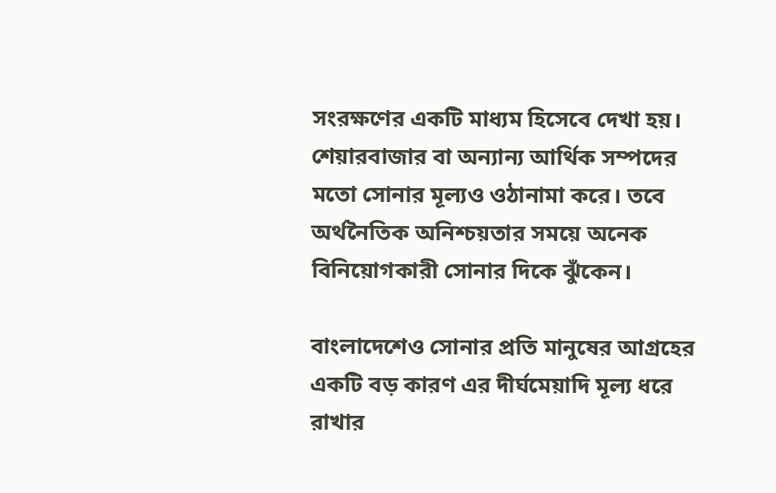সংরক্ষণের একটি মাধ্যম হিসেবে দেখা হয়। শেয়ারবাজার বা অন্যান্য আর্থিক সম্পদের মতো সোনার মূল্যও ওঠানামা করে। তবে অর্থনৈতিক অনিশ্চয়তার সময়ে অনেক বিনিয়োগকারী সোনার দিকে ঝুঁকেন।

বাংলাদেশেও সোনার প্রতি মানুষের আগ্রহের একটি বড় কারণ এর দীর্ঘমেয়াদি মূল্য ধরে রাখার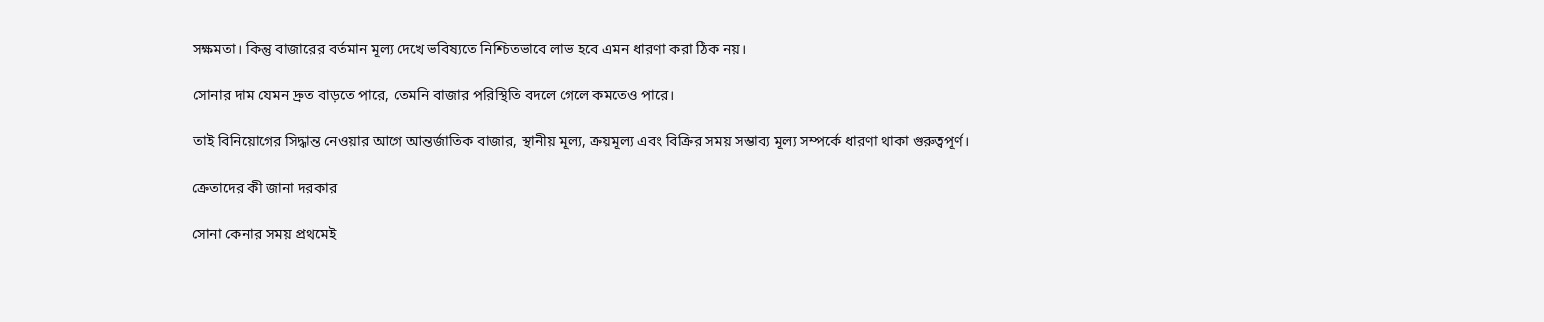সক্ষমতা। কিন্তু বাজারের বর্তমান মূল্য দেখে ভবিষ্যতে নিশ্চিতভাবে লাভ হবে এমন ধারণা করা ঠিক নয়।

সোনার দাম যেমন দ্রুত বাড়তে পারে, তেমনি বাজার পরিস্থিতি বদলে গেলে কমতেও পারে।

তাই বিনিয়োগের সিদ্ধান্ত নেওয়ার আগে আন্তর্জাতিক বাজার, স্থানীয় মূল্য, ক্রয়মূল্য এবং বিক্রির সময় সম্ভাব্য মূল্য সম্পর্কে ধারণা থাকা গুরুত্বপূর্ণ।

ক্রেতাদের কী জানা দরকার

সোনা কেনার সময় প্রথমেই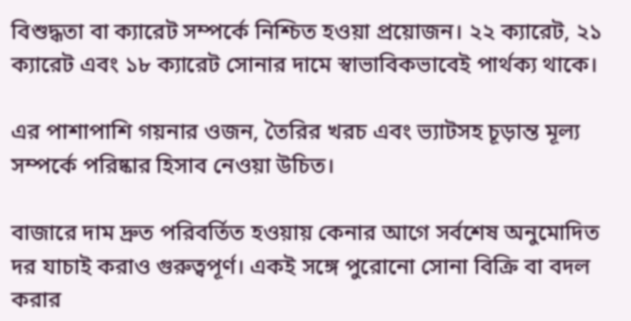বিশুদ্ধতা বা ক্যারেট সম্পর্কে নিশ্চিত হওয়া প্রয়োজন। ২২ ক্যারেট, ২১ ক্যারেট এবং ১৮ ক্যারেট সোনার দামে স্বাভাবিকভাবেই পার্থক্য থাকে।

এর পাশাপাশি গয়নার ওজন, তৈরির খরচ এবং ভ্যাটসহ চূড়ান্ত মূল্য সম্পর্কে পরিষ্কার হিসাব নেওয়া উচিত।

বাজারে দাম দ্রুত পরিবর্তিত হওয়ায় কেনার আগে সর্বশেষ অনুমোদিত দর যাচাই করাও গুরুত্বপূর্ণ। একই সঙ্গে পুরোনো সোনা বিক্রি বা বদল করার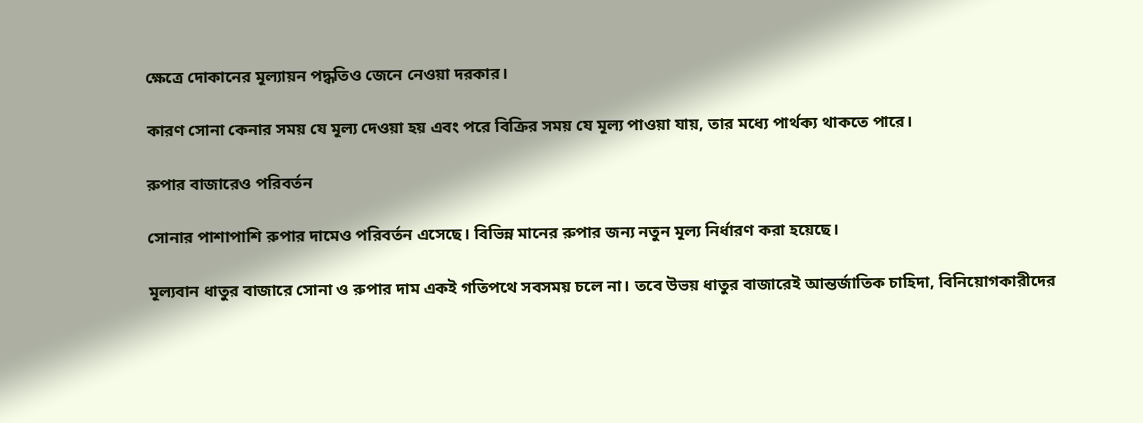ক্ষেত্রে দোকানের মূল্যায়ন পদ্ধতিও জেনে নেওয়া দরকার।

কারণ সোনা কেনার সময় যে মূল্য দেওয়া হয় এবং পরে বিক্রির সময় যে মূল্য পাওয়া যায়, তার মধ্যে পার্থক্য থাকতে পারে।

রুপার বাজারেও পরিবর্তন

সোনার পাশাপাশি রুপার দামেও পরিবর্তন এসেছে। বিভিন্ন মানের রুপার জন্য নতুন মূল্য নির্ধারণ করা হয়েছে।

মূল্যবান ধাতুর বাজারে সোনা ও রুপার দাম একই গতিপথে সবসময় চলে না। তবে উভয় ধাতুর বাজারেই আন্তর্জাতিক চাহিদা, বিনিয়োগকারীদের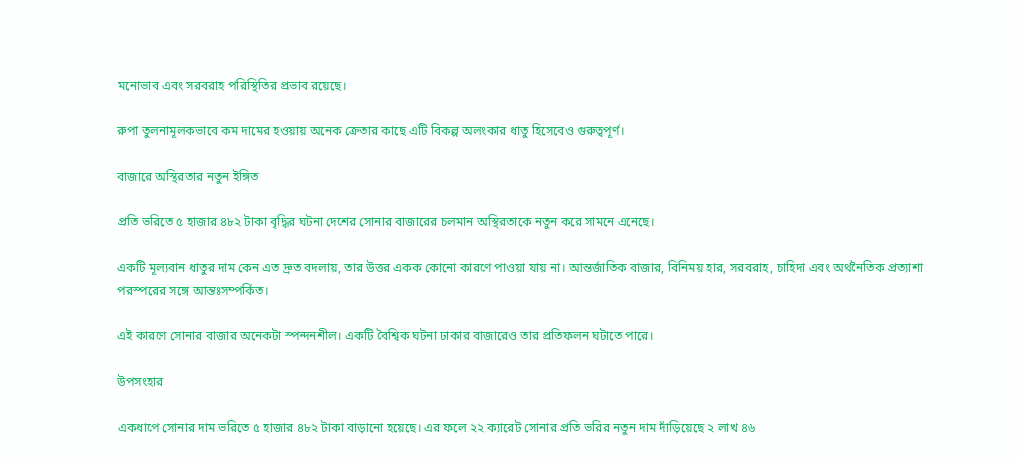মনোভাব এবং সরবরাহ পরিস্থিতির প্রভাব রয়েছে।

রুপা তুলনামূলকভাবে কম দামের হওয়ায় অনেক ক্রেতার কাছে এটি বিকল্প অলংকার ধাতু হিসেবেও গুরুত্বপূর্ণ।

বাজারে অস্থিরতার নতুন ইঙ্গিত

প্রতি ভরিতে ৫ হাজার ৪৮২ টাকা বৃদ্ধির ঘটনা দেশের সোনার বাজারের চলমান অস্থিরতাকে নতুন করে সামনে এনেছে।

একটি মূল্যবান ধাতুর দাম কেন এত দ্রুত বদলায়, তার উত্তর একক কোনো কারণে পাওয়া যায় না। আন্তর্জাতিক বাজার, বিনিময় হার, সরবরাহ, চাহিদা এবং অর্থনৈতিক প্রত্যাশা পরস্পরের সঙ্গে আন্তঃসম্পর্কিত।

এই কারণে সোনার বাজার অনেকটা স্পন্দনশীল। একটি বৈশ্বিক ঘটনা ঢাকার বাজারেও তার প্রতিফলন ঘটাতে পারে।

উপসংহার

একধাপে সোনার দাম ভরিতে ৫ হাজার ৪৮২ টাকা বাড়ানো হয়েছে। এর ফলে ২২ ক্যারেট সোনার প্রতি ভরির নতুন দাম দাঁড়িয়েছে ২ লাখ ৪৬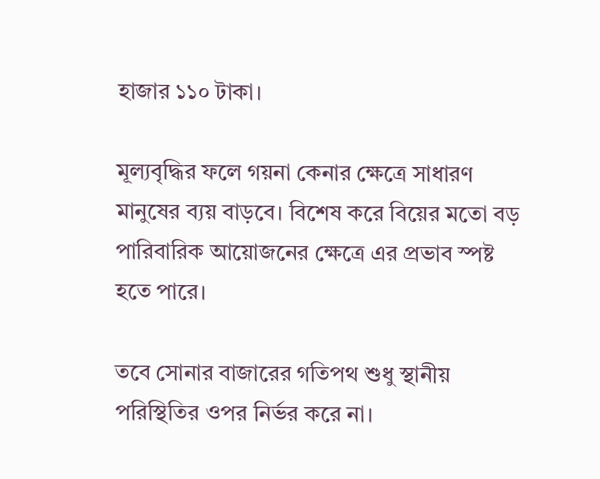হাজার ১১০ টাকা।

মূল্যবৃদ্ধির ফলে গয়না কেনার ক্ষেত্রে সাধারণ মানুষের ব্যয় বাড়বে। বিশেষ করে বিয়ের মতো বড় পারিবারিক আয়োজনের ক্ষেত্রে এর প্রভাব স্পষ্ট হতে পারে।

তবে সোনার বাজারের গতিপথ শুধু স্থানীয় পরিস্থিতির ওপর নির্ভর করে না।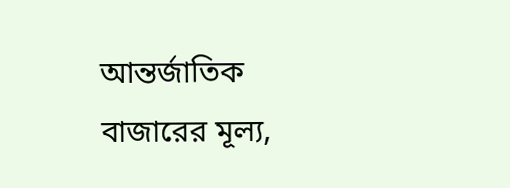আন্তর্জাতিক বাজারের মূল্য,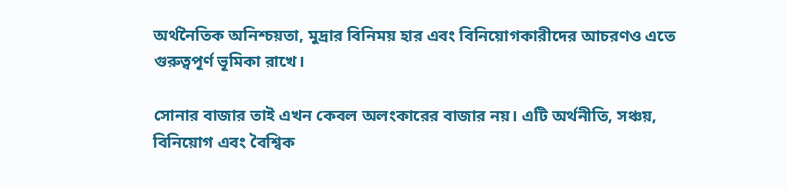অর্থনৈতিক অনিশ্চয়তা, মুদ্রার বিনিময় হার এবং বিনিয়োগকারীদের আচরণও এতে গুরুত্বপূর্ণ ভূমিকা রাখে।

সোনার বাজার তাই এখন কেবল অলংকারের বাজার নয়। এটি অর্থনীতি, সঞ্চয়, বিনিয়োগ এবং বৈশ্বিক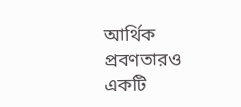আর্থিক প্রবণতারও একটি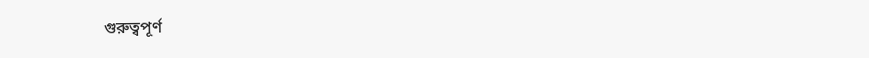গুরুত্বপূর্ণ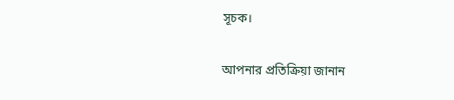সূচক।

আপনার প্রতিক্রিয়া জানান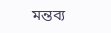মন্তব্য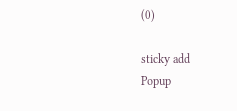(0)

sticky add
Popup